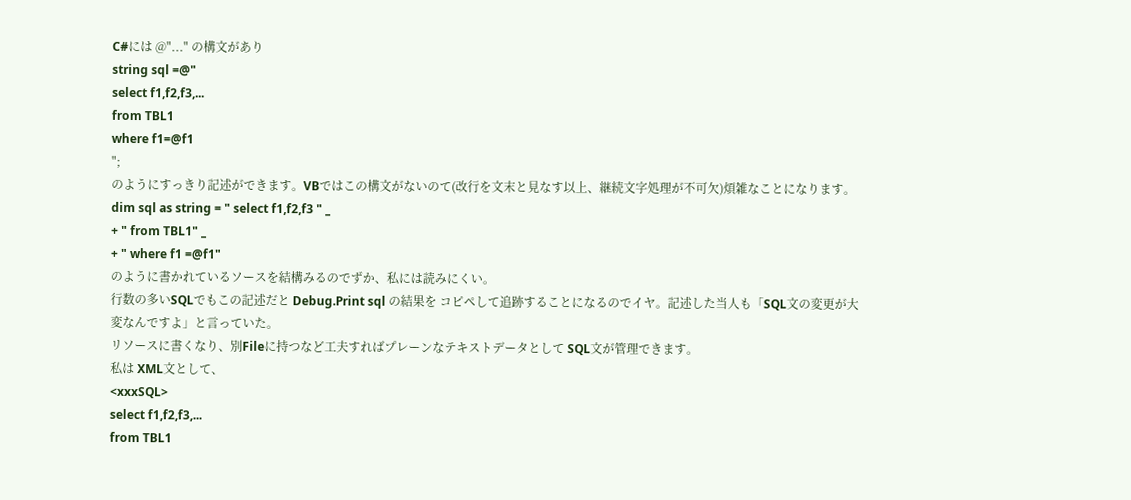C#には @"..." の構文があり
string sql =@"
select f1,f2,f3,...
from TBL1
where f1=@f1
";
のようにすっきり記述ができます。VBではこの構文がないのて(改行を文末と見なす以上、継続文字処理が不可欠)煩雑なことになります。
dim sql as string = " select f1,f2,f3 " _
+ " from TBL1" _
+ " where f1 =@f1"
のように書かれているソースを結構みるのでずか、私には読みにくい。
行数の多いSQLでもこの記述だと Debug.Print sql の結果を コピペして追跡することになるのでイヤ。記述した当人も「SQL文の変更が大変なんですよ」と言っていた。
リソースに書くなり、別Fileに持つなど工夫すればプレーンなテキストデータとして SQL文が管理できます。
私は XML文として、
<xxxSQL>
select f1,f2,f3,...
from TBL1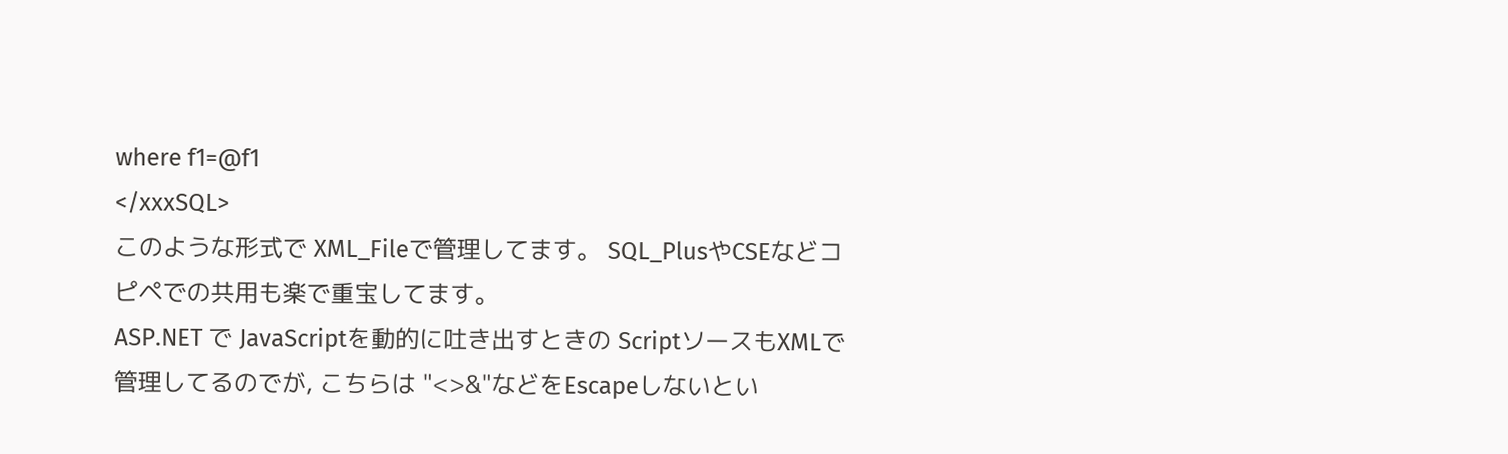where f1=@f1
</xxxSQL>
このような形式で XML_Fileで管理してます。 SQL_PlusやCSEなどコピペでの共用も楽で重宝してます。
ASP.NET で JavaScriptを動的に吐き出すときの ScriptソースもXMLで管理してるのでが, こちらは "<>&"などをEscapeしないとい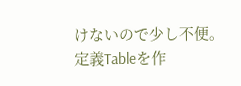けないので少し不便。
定義Tableを作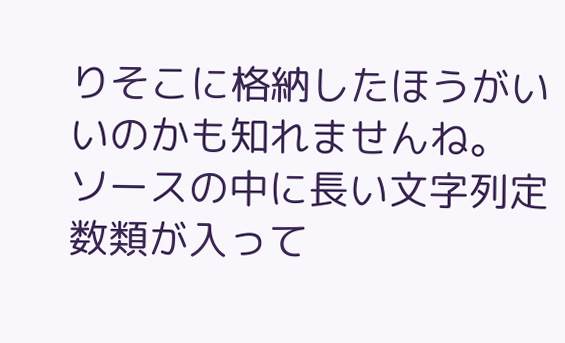りそこに格納したほうがいいのかも知れませんね。
ソースの中に長い文字列定数類が入って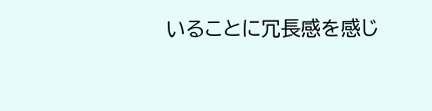いることに冗長感を感じ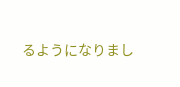るようになりまし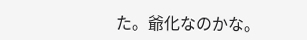た。爺化なのかな。